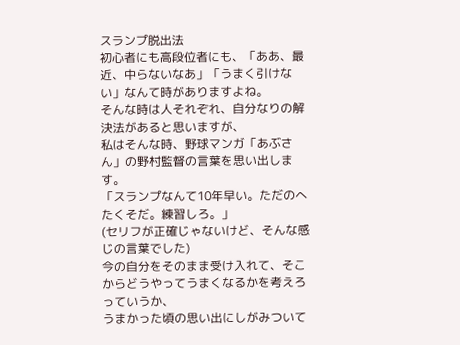スランプ脱出法
初心者にも高段位者にも、「ああ、最近、中らないなあ」「うまく引けない」なんて時がありますよね。
そんな時は人それぞれ、自分なりの解決法があると思いますが、
私はそんな時、野球マンガ「あぶさん」の野村監督の言葉を思い出します。
「スランプなんて10年早い。ただのへたくそだ。練習しろ。」
(セリフが正確じゃないけど、そんな感じの言葉でした)
今の自分をそのまま受け入れて、そこからどうやってうまくなるかを考えろっていうか、
うまかった頃の思い出にしがみついて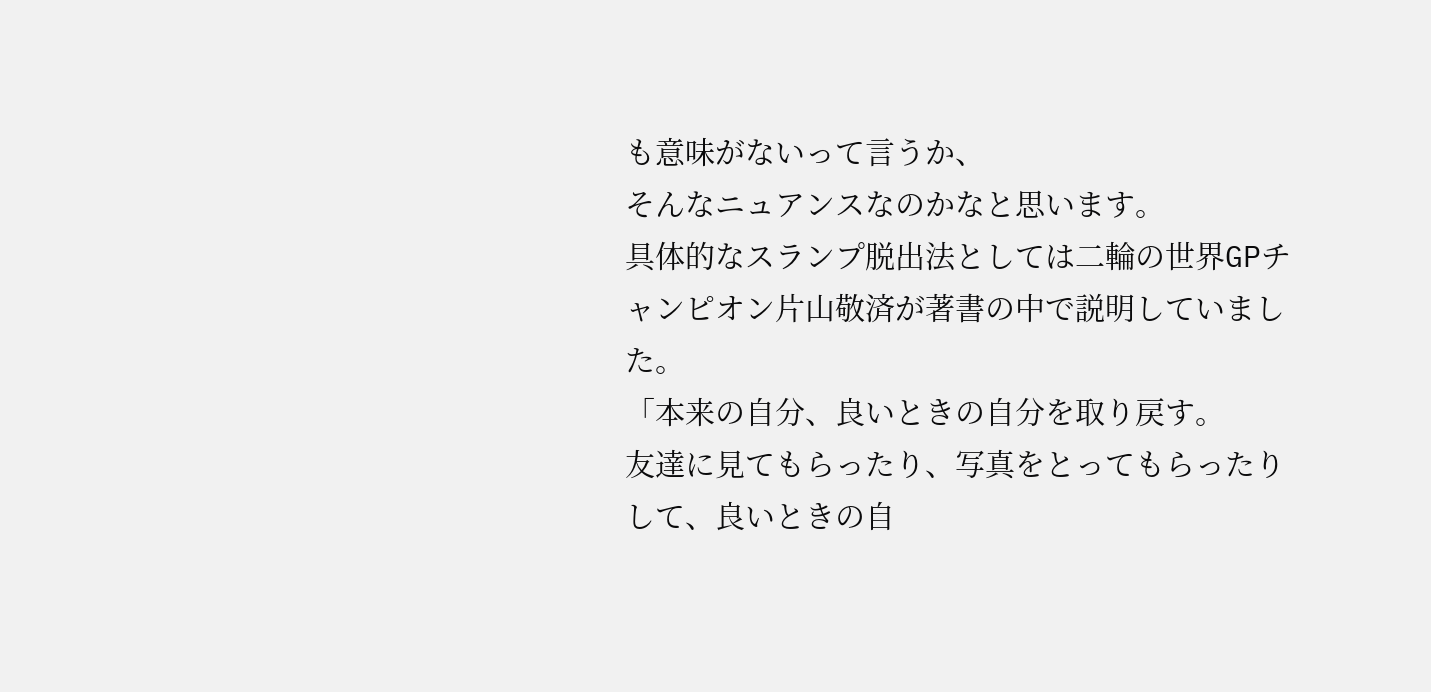も意味がないって言うか、
そんなニュアンスなのかなと思います。
具体的なスランプ脱出法としては二輪の世界GPチャンピオン片山敬済が著書の中で説明していました。
「本来の自分、良いときの自分を取り戻す。
友達に見てもらったり、写真をとってもらったりして、良いときの自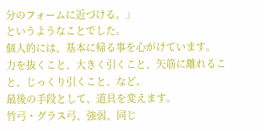分のフォームに近づける。」
というようなことでした。
個人的には、基本に帰る事を心がけています。
力を抜くこと、大きく引くこと、矢筋に離れること、じっくり引くこと、など。
最後の手段として、道具を変えます。
竹弓・グラス弓、強弱、同じ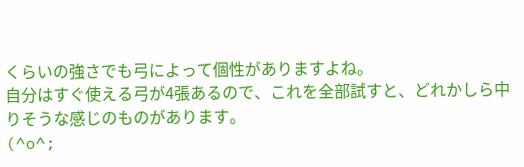くらいの強さでも弓によって個性がありますよね。
自分はすぐ使える弓が4張あるので、これを全部試すと、どれかしら中りそうな感じのものがあります。
(^o^;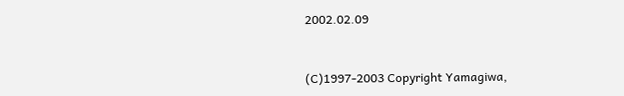2002.02.09


(C)1997-2003 Copyright Yamagiwa,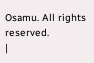Osamu. All rights reserved.
|